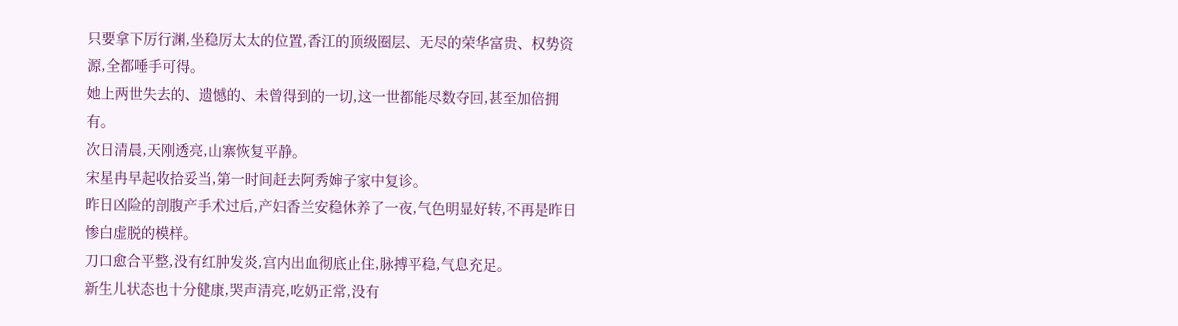只要拿下厉行渊,坐稳厉太太的位置,香江的顶级圈层、无尽的荣华富贵、权势资源,全都唾手可得。
她上两世失去的、遗憾的、未曾得到的一切,这一世都能尽数夺回,甚至加倍拥有。
次日清晨,天刚透亮,山寨恢复平静。
宋星冉早起收拾妥当,第一时间赶去阿秀婶子家中复诊。
昨日凶险的剖腹产手术过后,产妇香兰安稳休养了一夜,气色明显好转,不再是昨日惨白虚脱的模样。
刀口愈合平整,没有红肿发炎,宫内出血彻底止住,脉搏平稳,气息充足。
新生儿状态也十分健康,哭声清亮,吃奶正常,没有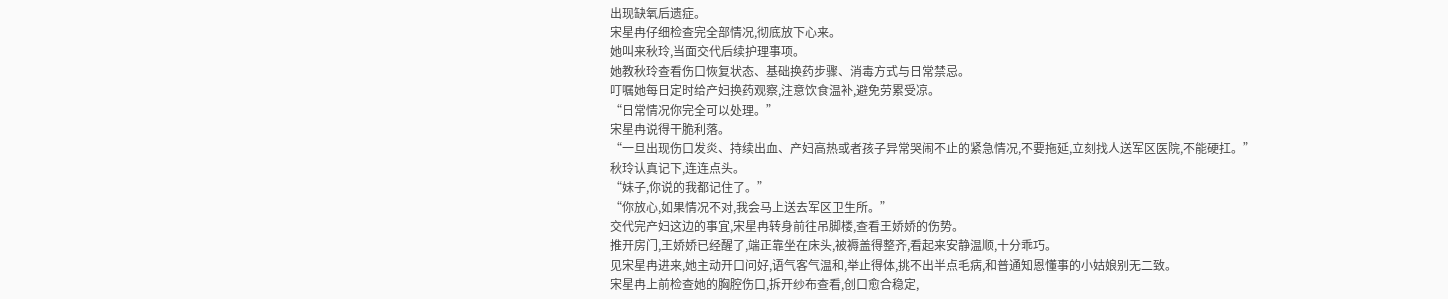出现缺氧后遗症。
宋星冉仔细检查完全部情况,彻底放下心来。
她叫来秋玲,当面交代后续护理事项。
她教秋玲查看伤口恢复状态、基础换药步骤、消毒方式与日常禁忌。
叮嘱她每日定时给产妇换药观察,注意饮食温补,避免劳累受凉。
“日常情况你完全可以处理。”
宋星冉说得干脆利落。
“一旦出现伤口发炎、持续出血、产妇高热或者孩子异常哭闹不止的紧急情况,不要拖延,立刻找人送军区医院,不能硬扛。”
秋玲认真记下,连连点头。
“妹子,你说的我都记住了。”
“你放心,如果情况不对,我会马上送去军区卫生所。”
交代完产妇这边的事宜,宋星冉转身前往吊脚楼,查看王娇娇的伤势。
推开房门,王娇娇已经醒了,端正靠坐在床头,被褥盖得整齐,看起来安静温顺,十分乖巧。
见宋星冉进来,她主动开口问好,语气客气温和,举止得体,挑不出半点毛病,和普通知恩懂事的小姑娘别无二致。
宋星冉上前检查她的胸腔伤口,拆开纱布查看,创口愈合稳定,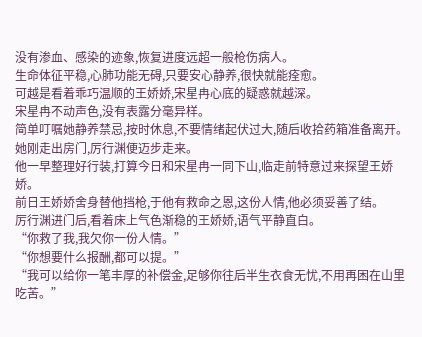没有渗血、感染的迹象,恢复进度远超一般枪伤病人。
生命体征平稳,心肺功能无碍,只要安心静养,很快就能痊愈。
可越是看着乖巧温顺的王娇娇,宋星冉心底的疑惑就越深。
宋星冉不动声色,没有表露分毫异样。
简单叮嘱她静养禁忌,按时休息,不要情绪起伏过大,随后收拾药箱准备离开。
她刚走出房门,厉行渊便迈步走来。
他一早整理好行装,打算今日和宋星冉一同下山,临走前特意过来探望王娇娇。
前日王娇娇舍身替他挡枪,于他有救命之恩,这份人情,他必须妥善了结。
厉行渊进门后,看着床上气色渐稳的王娇娇,语气平静直白。
“你救了我,我欠你一份人情。”
“你想要什么报酬,都可以提。”
“我可以给你一笔丰厚的补偿金,足够你往后半生衣食无忧,不用再困在山里吃苦。”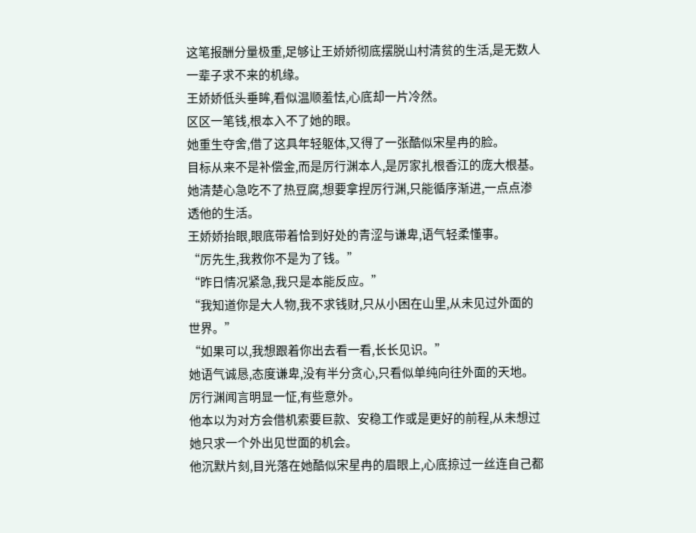这笔报酬分量极重,足够让王娇娇彻底摆脱山村清贫的生活,是无数人一辈子求不来的机缘。
王娇娇低头垂眸,看似温顺羞怯,心底却一片冷然。
区区一笔钱,根本入不了她的眼。
她重生夺舍,借了这具年轻躯体,又得了一张酷似宋星冉的脸。
目标从来不是补偿金,而是厉行渊本人,是厉家扎根香江的庞大根基。
她清楚心急吃不了热豆腐,想要拿捏厉行渊,只能循序渐进,一点点渗透他的生活。
王娇娇抬眼,眼底带着恰到好处的青涩与谦卑,语气轻柔懂事。
“厉先生,我救你不是为了钱。”
“昨日情况紧急,我只是本能反应。”
“我知道你是大人物,我不求钱财,只从小困在山里,从未见过外面的世界。”
“如果可以,我想跟着你出去看一看,长长见识。”
她语气诚恳,态度谦卑,没有半分贪心,只看似单纯向往外面的天地。
厉行渊闻言明显一怔,有些意外。
他本以为对方会借机索要巨款、安稳工作或是更好的前程,从未想过她只求一个外出见世面的机会。
他沉默片刻,目光落在她酷似宋星冉的眉眼上,心底掠过一丝连自己都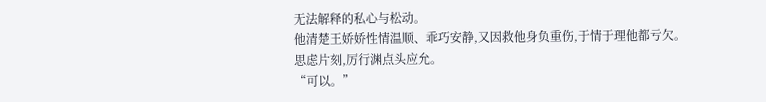无法解释的私心与松动。
他清楚王娇娇性情温顺、乖巧安静,又因救他身负重伤,于情于理他都亏欠。
思虑片刻,厉行渊点头应允。
“可以。”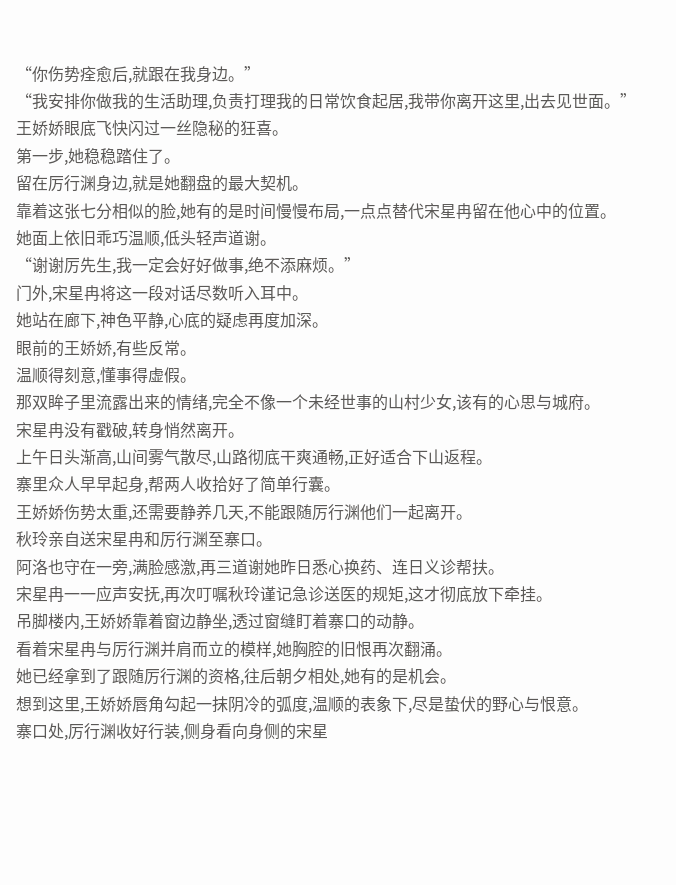“你伤势痊愈后,就跟在我身边。”
“我安排你做我的生活助理,负责打理我的日常饮食起居,我带你离开这里,出去见世面。”
王娇娇眼底飞快闪过一丝隐秘的狂喜。
第一步,她稳稳踏住了。
留在厉行渊身边,就是她翻盘的最大契机。
靠着这张七分相似的脸,她有的是时间慢慢布局,一点点替代宋星冉留在他心中的位置。
她面上依旧乖巧温顺,低头轻声道谢。
“谢谢厉先生,我一定会好好做事,绝不添麻烦。”
门外,宋星冉将这一段对话尽数听入耳中。
她站在廊下,神色平静,心底的疑虑再度加深。
眼前的王娇娇,有些反常。
温顺得刻意,懂事得虚假。
那双眸子里流露出来的情绪,完全不像一个未经世事的山村少女,该有的心思与城府。
宋星冉没有戳破,转身悄然离开。
上午日头渐高,山间雾气散尽,山路彻底干爽通畅,正好适合下山返程。
寨里众人早早起身,帮两人收拾好了简单行囊。
王娇娇伤势太重,还需要静养几天,不能跟随厉行渊他们一起离开。
秋玲亲自送宋星冉和厉行渊至寨口。
阿洛也守在一旁,满脸感激,再三道谢她昨日悉心换药、连日义诊帮扶。
宋星冉一一应声安抚,再次叮嘱秋玲谨记急诊送医的规矩,这才彻底放下牵挂。
吊脚楼内,王娇娇靠着窗边静坐,透过窗缝盯着寨口的动静。
看着宋星冉与厉行渊并肩而立的模样,她胸腔的旧恨再次翻涌。
她已经拿到了跟随厉行渊的资格,往后朝夕相处,她有的是机会。
想到这里,王娇娇唇角勾起一抹阴冷的弧度,温顺的表象下,尽是蛰伏的野心与恨意。
寨口处,厉行渊收好行装,侧身看向身侧的宋星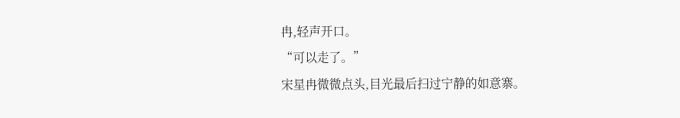冉,轻声开口。
“可以走了。”
宋星冉微微点头,目光最后扫过宁静的如意寨。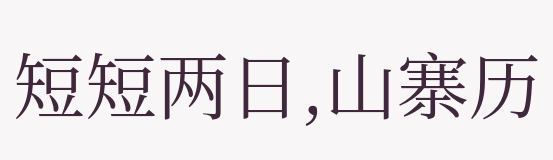短短两日,山寨历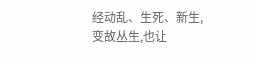经动乱、生死、新生,变故丛生,也让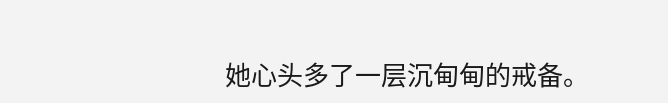她心头多了一层沉甸甸的戒备。